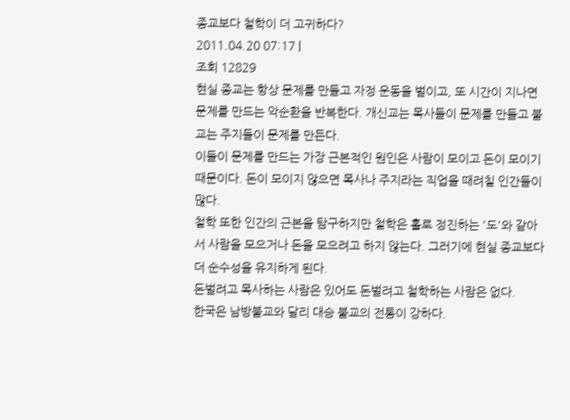종교보다 철학이 더 고귀하다?
2011.04.20 07:17 |
조회 12829
현실 종교는 항상 문제를 만들고 자정 운동을 벌이고, 또 시간이 지나면 문제를 만드는 악순환을 반복한다. 개신교는 목사들이 문제를 만들고 불교는 주지들이 문제를 만든다.
이들이 문제를 만드는 가장 근본적인 원인은 사람이 모이고 돈이 모이기 때문이다. 돈이 모이지 않으면 목사나 주지라는 직업을 때려칠 인간들이 많다.
철학 또한 인간의 근본을 탐구하지만 철학은 홀로 정진하는 '도'와 같아서 사람을 모으거나 돈을 모으려고 하지 않는다. 그러기에 현실 종교보다 더 순수성을 유지하게 된다.
돈벌려고 목사하는 사람은 있어도 돈벌려고 철학하는 사람은 없다.
한국은 남방불교와 달리 대승 불교의 전통이 강하다.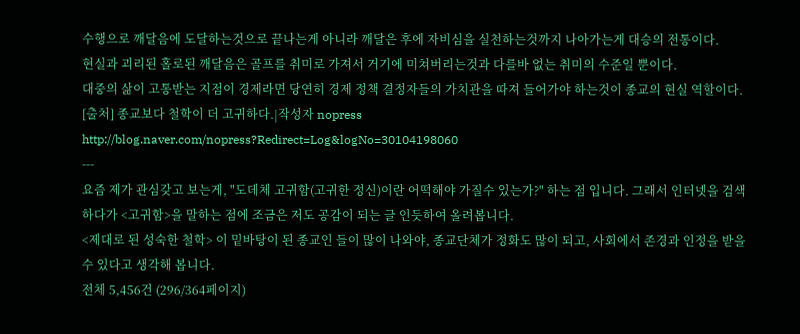수행으로 깨달음에 도달하는것으로 끝나는게 아니라 깨달은 후에 자비심을 실천하는것까지 나아가는게 대승의 전통이다.
현실과 괴리된 홀로된 깨달음은 골프를 취미로 가져서 거기에 미쳐버리는것과 다를바 없는 취미의 수준일 뿐이다.
대중의 삶이 고통받는 지점이 경제라면 당연히 경제 정책 결정자들의 가치관을 따져 들어가야 하는것이 종교의 현실 역할이다.
[출처] 종교보다 철학이 더 고귀하다.|작성자 nopress
http://blog.naver.com/nopress?Redirect=Log&logNo=30104198060
---
요즘 제가 관심갖고 보는게, "도데체 고귀함(고귀한 정신)이란 어떡해야 가질수 있는가?" 하는 점 입니다. 그래서 인터넷을 검색하다가 <고귀함>을 말하는 점에 조금은 저도 공감이 되는 글 인듯하여 올려봅니다.
<제대로 된 성숙한 철학> 이 밑바탕이 된 종교인 들이 많이 나와야, 종교단체가 정화도 많이 되고, 사회에서 존경과 인정을 받을수 있다고 생각해 봅니다.
전체 5,456건 (296/364페이지)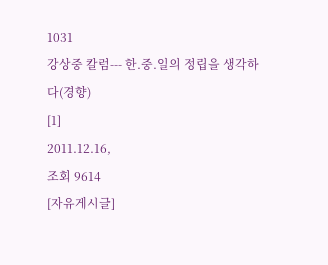1031
강상중 칼럼--- 한.중.일의 정립을 생각하다(경향)
[1]
2011.12.16,
조회 9614
[자유게시글]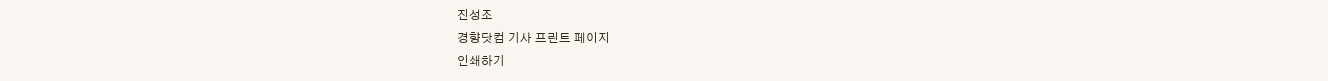진성조
경향닷컴 기사 프린트 페이지
인쇄하기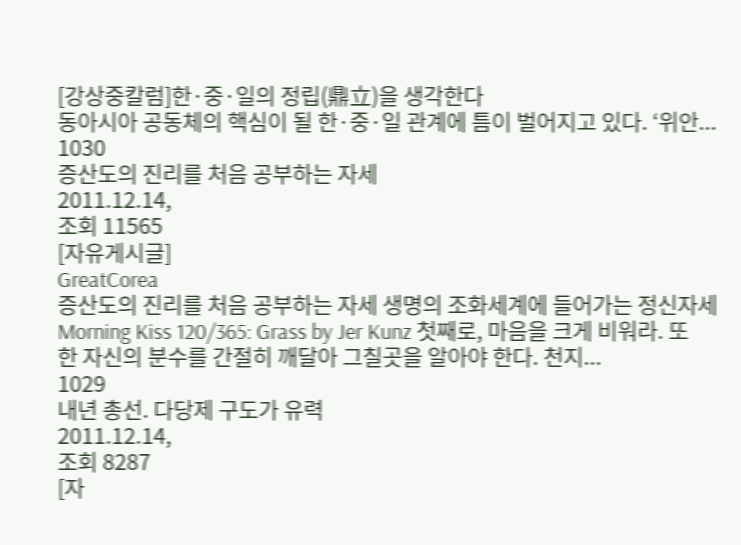[강상중칼럼]한·중·일의 정립(鼎立)을 생각한다
동아시아 공동체의 핵심이 될 한·중·일 관계에 틈이 벌어지고 있다. ‘위안...
1030
증산도의 진리를 처음 공부하는 자세
2011.12.14,
조회 11565
[자유게시글]
GreatCorea
증산도의 진리를 처음 공부하는 자세 생명의 조화세계에 들어가는 정신자세 Morning Kiss 120/365: Grass by Jer Kunz 첫째로, 마음을 크게 비워라. 또한 자신의 분수를 간절히 깨달아 그칠곳을 알아야 한다. 천지...
1029
내년 총선. 다당제 구도가 유력
2011.12.14,
조회 8287
[자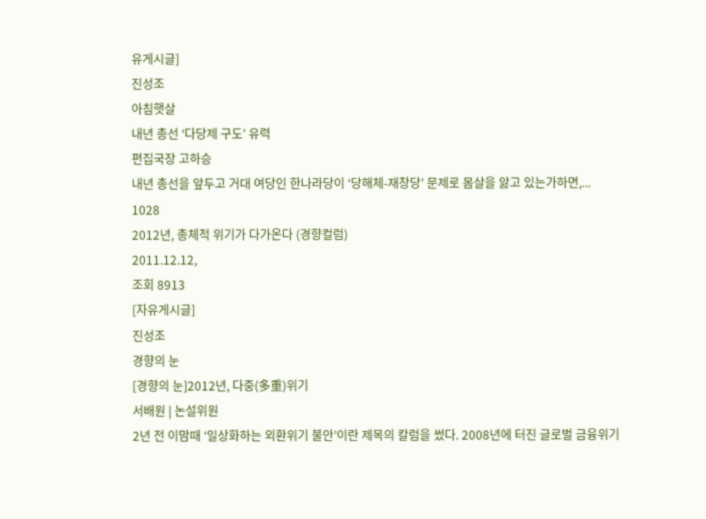유게시글]
진성조
아침햇살
내년 총선 ‘다당제 구도’ 유력
편집국장 고하승
내년 총선을 앞두고 거대 여당인 한나라당이 ‘당해체-재창당’ 문제로 몸살을 앓고 있는가하면,...
1028
2012년, 총체적 위기가 다가온다 (경향컬럼)
2011.12.12,
조회 8913
[자유게시글]
진성조
경향의 눈
[경향의 눈]2012년, 다중(多重)위기
서배원 | 논설위원
2년 전 이맘때 ‘일상화하는 외환위기 불안’이란 제목의 칼럼을 썼다. 2008년에 터진 글로벌 금융위기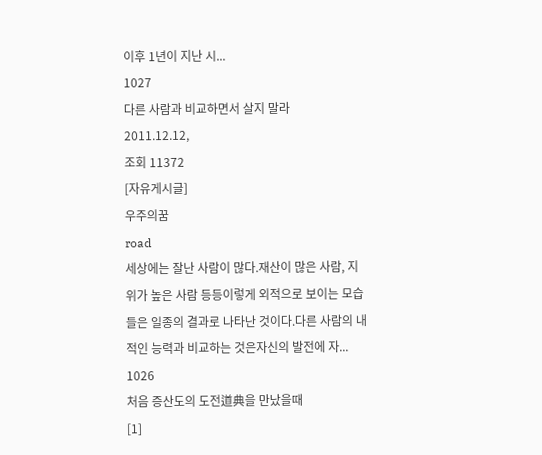이후 1년이 지난 시...
1027
다른 사람과 비교하면서 살지 말라
2011.12.12,
조회 11372
[자유게시글]
우주의꿈
road
세상에는 잘난 사람이 많다.재산이 많은 사람, 지위가 높은 사람 등등이렇게 외적으로 보이는 모습들은 일종의 결과로 나타난 것이다.다른 사람의 내적인 능력과 비교하는 것은자신의 발전에 자...
1026
처음 증산도의 도전道典을 만났을때
[1]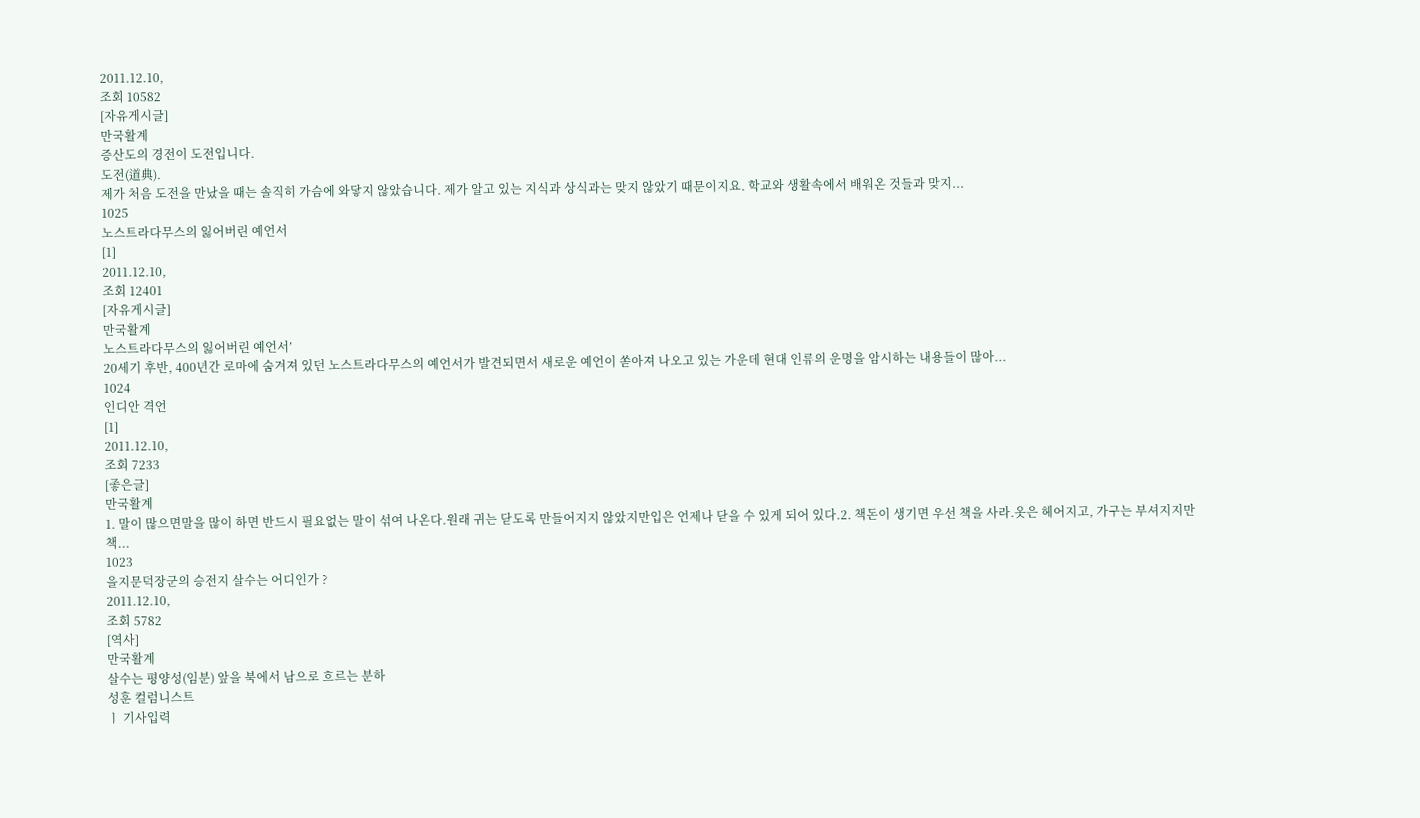2011.12.10,
조회 10582
[자유게시글]
만국활계
증산도의 경전이 도전입니다.
도전(道典).
제가 처음 도전을 만났을 때는 솔직히 가슴에 와닿지 않았습니다. 제가 알고 있는 지식과 상식과는 맞지 않았기 때문이지요. 학교와 생활속에서 배워온 것들과 맞지...
1025
노스트라다무스의 잃어버린 예언서
[1]
2011.12.10,
조회 12401
[자유게시글]
만국활계
노스트라다무스의 잃어버린 예언서’
20세기 후반, 400년간 로마에 숨겨져 있던 노스트라다무스의 예언서가 발견되면서 새로운 예언이 쏟아져 나오고 있는 가운데 현대 인류의 운명을 암시하는 내용들이 많아...
1024
인디안 격언
[1]
2011.12.10,
조회 7233
[좋은글]
만국활계
1. 말이 많으면말을 많이 하면 반드시 필요없는 말이 섞여 나온다.원래 귀는 닫도록 만들어지지 않았지만입은 언제나 닫을 수 있게 되어 있다.2. 책돈이 생기면 우선 책을 사라.옷은 헤어지고, 가구는 부셔지지만책...
1023
을지문덕장군의 승전지 살수는 어디인가 ?
2011.12.10,
조회 5782
[역사]
만국활계
살수는 평양성(임분) 앞을 북에서 남으로 흐르는 분하
성훈 컬럼니스트
ㅣ 기사입력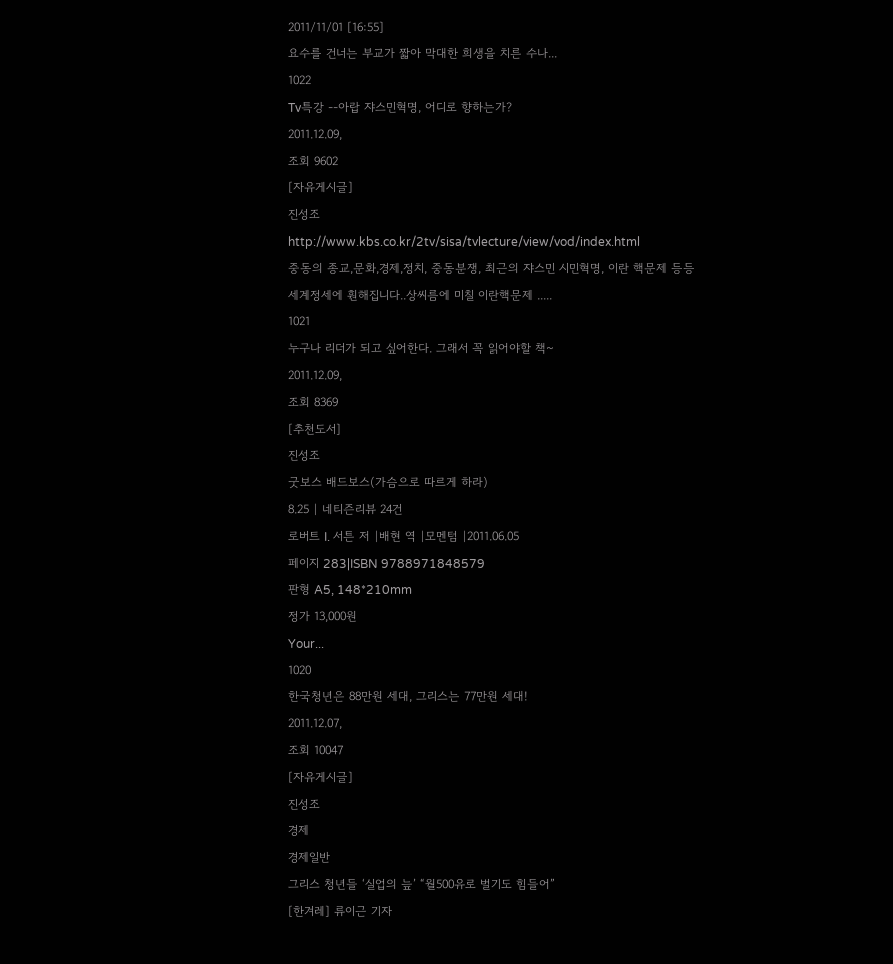2011/11/01 [16:55]
요수를 건너는 부교가 짧아 막대한 희생을 치른 수나...
1022
Tv특강 --아랍 쟈스민혁명, 어디로 향하는가?
2011.12.09,
조회 9602
[자유게시글]
진성조
http://www.kbs.co.kr/2tv/sisa/tvlecture/view/vod/index.html
중동의 종교,문화,경제,정치, 중동분쟁, 최근의 쟈스민 시민혁명, 이란 핵문제 등등
세계정세에 훤해집니다..상씨름에 미칠 이란핵문제 .....
1021
누구나 리더가 되고 싶어한다. 그래서 꼭 읽어야할 책~
2011.12.09,
조회 8369
[추천도서]
진성조
굿보스 배드보스(가슴으로 따르게 하라)
8.25 | 네티즌리뷰 24건
로버트 I. 서튼 저 |배현 역 |모멘텀 |2011.06.05
페이지 283|ISBN 9788971848579
판형 A5, 148*210mm
정가 13,000원
Your...
1020
한국청년은 88만원 세대, 그리스는 77만원 세대!
2011.12.07,
조회 10047
[자유게시글]
진성조
경제
경제일반
그리스 청년들 ‘실업의 늪’ “월500유로 벌기도 힘들어”
[한겨레] 류이근 기자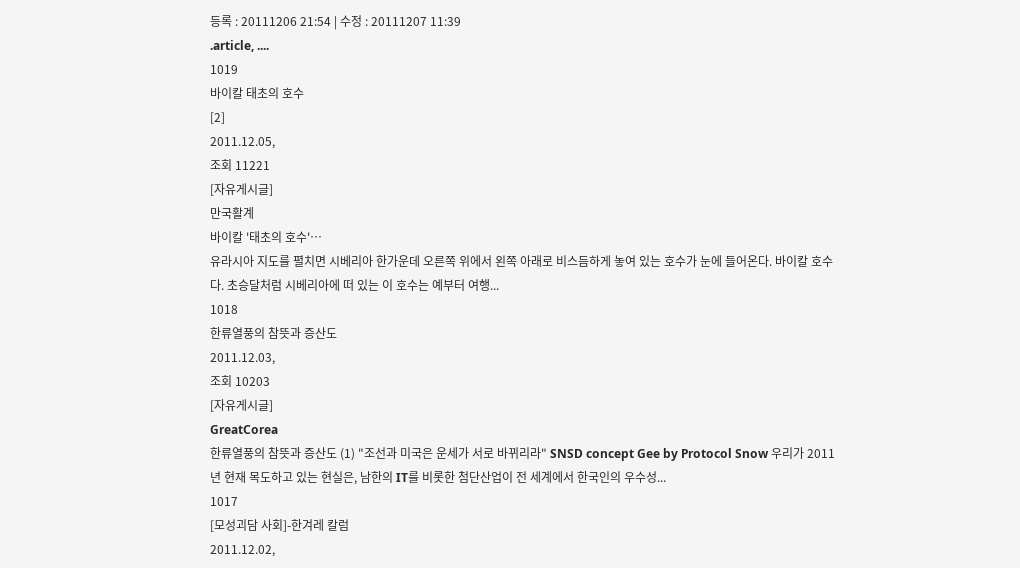등록 : 20111206 21:54 | 수정 : 20111207 11:39
.article, ....
1019
바이칼 태초의 호수
[2]
2011.12.05,
조회 11221
[자유게시글]
만국활계
바이칼 '태초의 호수'…
유라시아 지도를 펼치면 시베리아 한가운데 오른쪽 위에서 왼쪽 아래로 비스듬하게 놓여 있는 호수가 눈에 들어온다. 바이칼 호수다. 초승달처럼 시베리아에 떠 있는 이 호수는 예부터 여행...
1018
한류열풍의 참뜻과 증산도
2011.12.03,
조회 10203
[자유게시글]
GreatCorea
한류열풍의 참뜻과 증산도 (1) "조선과 미국은 운세가 서로 바뀌리라" SNSD concept Gee by Protocol Snow 우리가 2011년 현재 목도하고 있는 현실은, 남한의 IT를 비롯한 첨단산업이 전 세계에서 한국인의 우수성...
1017
[모성괴담 사회]-한겨레 칼럼
2011.12.02,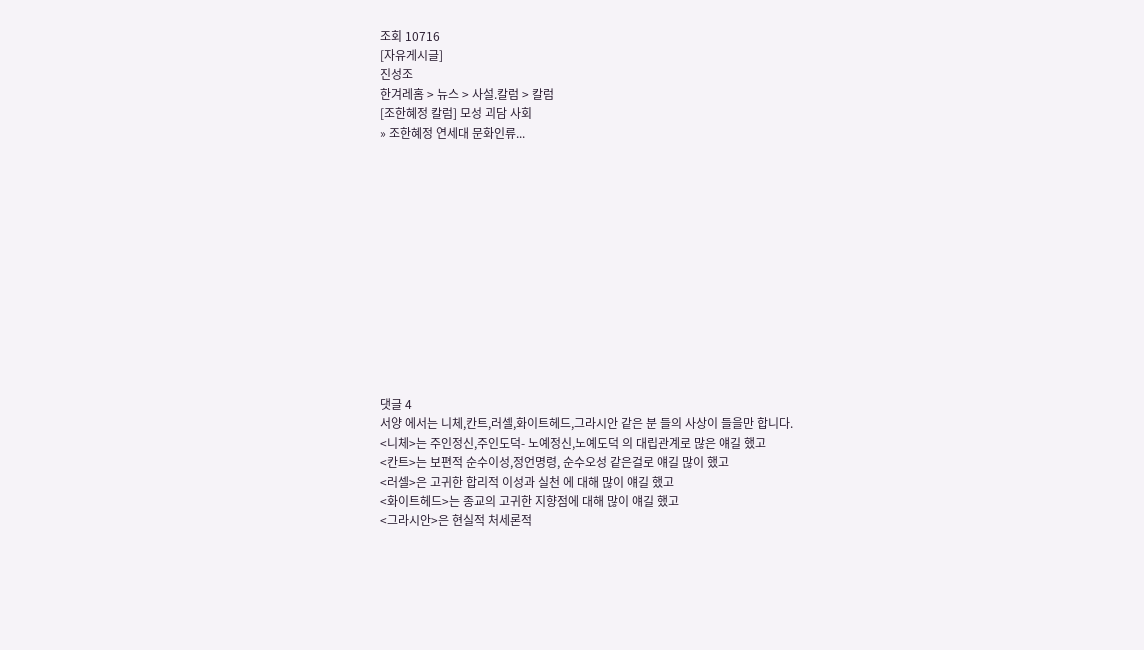조회 10716
[자유게시글]
진성조
한겨레홈 > 뉴스 > 사설.칼럼 > 칼럼
[조한혜정 칼럼] 모성 괴담 사회
» 조한혜정 연세대 문화인류...













댓글 4
서양 에서는 니체,칸트,러셀,화이트헤드,그라시안 같은 분 들의 사상이 들을만 합니다.
<니체>는 주인정신,주인도덕- 노예정신,노예도덕 의 대립관계로 많은 얘길 했고
<칸트>는 보편적 순수이성,정언명령, 순수오성 같은걸로 얘길 많이 했고
<러셀>은 고귀한 합리적 이성과 실천 에 대해 많이 얘길 했고
<화이트헤드>는 종교의 고귀한 지향점에 대해 많이 얘길 했고
<그라시안>은 현실적 처세론적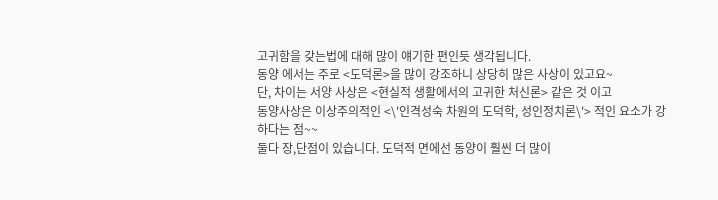고귀함을 갖는법에 대해 많이 얘기한 편인듯 생각됩니다.
동양 에서는 주로 <도덕론>을 많이 강조하니 상당히 많은 사상이 있고요~
단, 차이는 서양 사상은 <현실적 생활에서의 고귀한 처신론> 같은 것 이고
동양사상은 이상주의적인 <\'인격성숙 차원의 도덕학, 성인정치론\'> 적인 요소가 강하다는 점~~
둘다 장,단점이 있습니다. 도덕적 면에선 동양이 훨씬 더 많이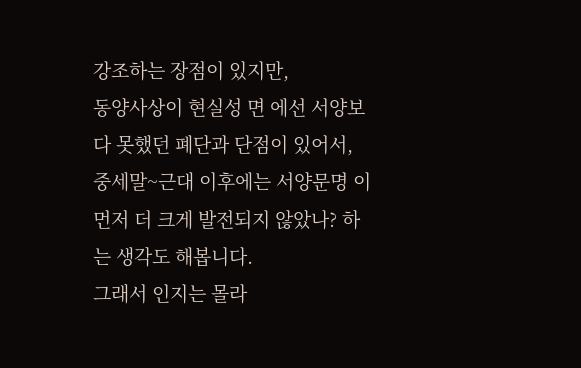강조하는 장점이 있지만,
동양사상이 현실성 면 에선 서양보다 못했던 폐단과 단점이 있어서,
중세말~근대 이후에는 서양문명 이 먼저 더 크게 발전되지 않았나? 하는 생각도 해봅니다.
그래서 인지는 몰라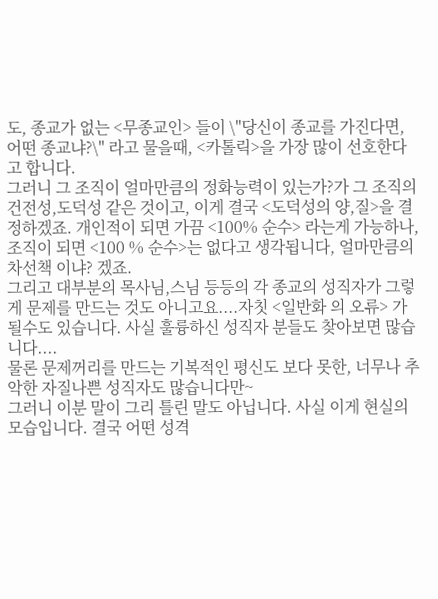도, 종교가 없는 <무종교인> 들이 \"당신이 종교를 가진다면, 어떤 종교냐?\" 라고 물을때, <카톨릭>을 가장 많이 선호한다고 합니다.
그러니 그 조직이 얼마만큼의 정화능력이 있는가?가 그 조직의 건전성,도덕성 같은 것이고, 이게 결국 <도덕성의 양,질>을 결정하겠죠. 개인적이 되면 가끔 <100% 순수> 라는게 가능하나, 조직이 되면 <100 % 순수>는 없다고 생각됩니다, 얼마만큼의 차선책 이냐? 겠죠.
그리고 대부분의 목사님,스님 등등의 각 종교의 성직자가 그렇게 문제를 만드는 것도 아니고요....자칫 <일반화 의 오류> 가 될수도 있습니다. 사실 훌륭하신 성직자 분들도 찾아보면 많습니다....
물론 문제꺼리를 만드는 기복적인 평신도 보다 못한, 너무나 추악한 자질나쁜 성직자도 많습니다만~
그러니 이분 말이 그리 틀린 말도 아닙니다. 사실 이게 현실의 모습입니다. 결국 어떤 성격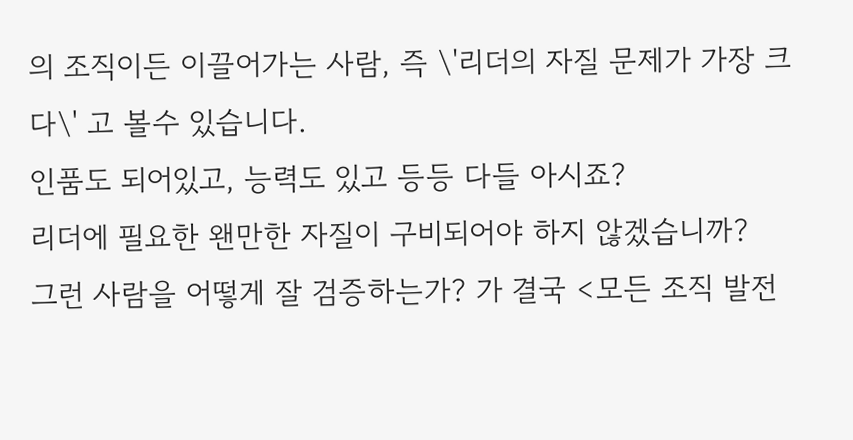의 조직이든 이끌어가는 사람, 즉 \'리더의 자질 문제가 가장 크다\' 고 볼수 있습니다.
인품도 되어있고, 능력도 있고 등등 다들 아시죠?
리더에 필요한 왠만한 자질이 구비되어야 하지 않겠습니까?
그런 사람을 어떻게 잘 검증하는가? 가 결국 <모든 조직 발전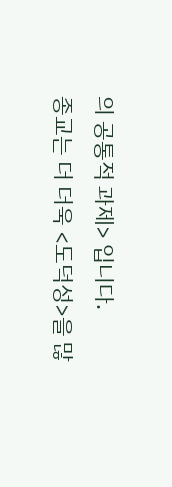의 공통적 과제> 입니다.
종교는 더 더욱 <도덕성>을 많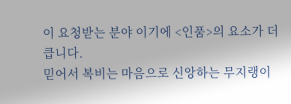이 요청받는 분야 이기에 <인품>의 요소가 더 큽니다.
믿어서 복비는 마음으로 신앙하는 무지랭이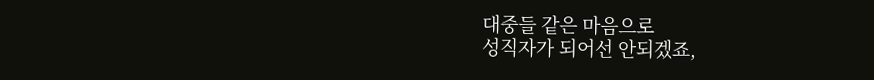대중들 같은 마음으로
성직자가 되어선 안되겠죠,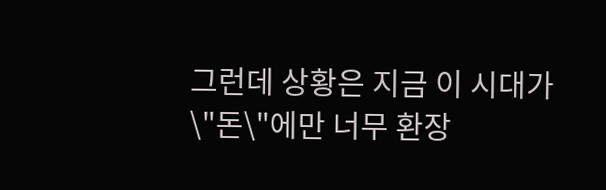그런데 상황은 지금 이 시대가 \"돈\"에만 너무 환장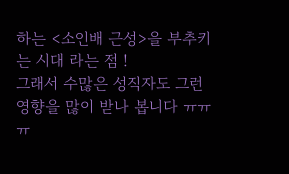하는 <소인배 근성>을 부추키는 시대 라는 점 !
그래서 수많은 성직자도 그런 영향을 많이 받나 봅니다 ㅠㅠㅠ